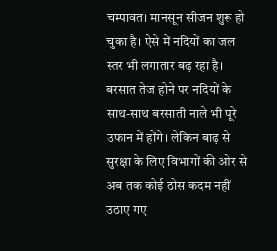चम्पावत। मानसून सीजन शुरू हो चुका है। ऐसे में नदियों का जल स्तर भी लगातार बढ़ रहा है। बरसात तेज होने पर नदियों के साथ-साथ बरसाती नाले भी पूरे उफान में होंगे। लेकिन बाढ़ से सुरक्षा के लिए विभागों की ओर से अब तक कोई ठोस कदम नहीं उठाए गए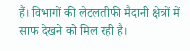हैं। विभागों की लेटलतीफी मैदानी क्षेत्रों में साफ देखने को मिल रही है।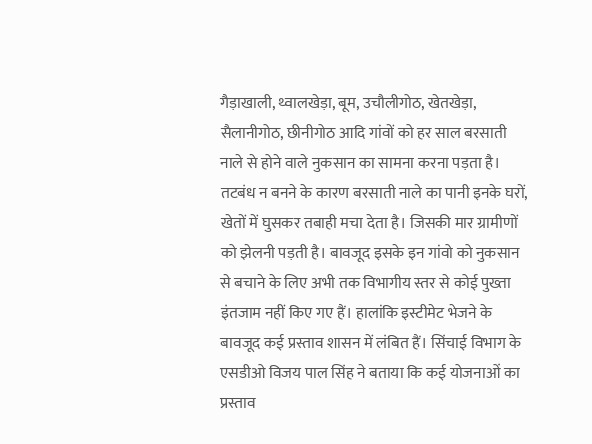गैड़ाखाली, थ्वालखेड़ा, बूम, उचौलीगोठ, खेतखेड़ा, सैलानीगोठ, छीनीगोठ आदि गांवों को हर साल बरसाती नाले से होने वाले नुकसान का सामना करना पड़ता है। तटबंध न बनने के कारण बरसाती नाले का पानी इनके घरों, खेतों में घुसकर तबाही मचा देता है। जिसकी मार ग्रामीणों को झेलनी पड़ती है। बावजूद इसके इन गांवो को नुकसान से बचाने के लिए अभी तक विभागीय स्तर से कोई पुख्ता इंतजाम नहीं किए गए हैं। हालांकि इस्टीमेट भेजने के बावजूद कई प्रस्ताव शासन में लंबित हैं। सिंचाई विभाग के एसडीओ विजय पाल सिंह ने बताया कि कई योजनाओं का प्रस्ताव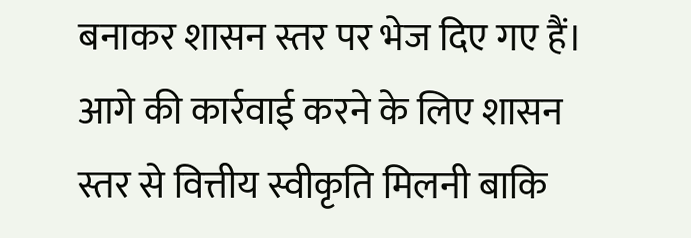बनाकर शासन स्तर पर भेज दिए गए हैं। आगे की कार्रवाई करने के लिए शासन स्तर से वित्तीय स्वीकृति मिलनी बाकि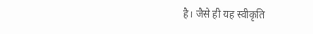है। जैसे ही यह स्वीकृति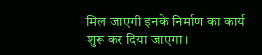मिल जाएगी इनके निर्माण का कार्य शुरू कर दिया जाएगा।